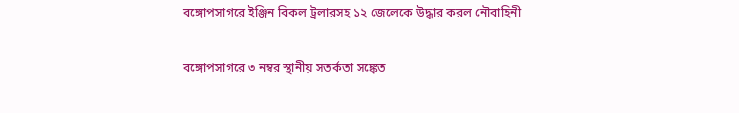বঙ্গোপসাগরে ইঞ্জিন বিকল ট্রলারসহ ১২ জেলেকে উদ্ধার করল নৌবাহিনী

বঙ্গোপসাগরে ৩ নম্বর স্থানীয় সতর্কতা সঙ্কেত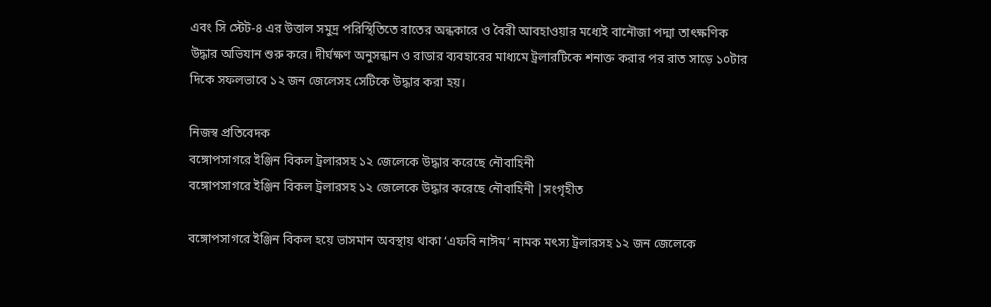এবং সি স্টেট-৪ এর উত্তাল সমুদ্র পরিস্থিতিতে রাতের অন্ধকারে ও বৈরী আবহাওয়ার মধ্যেই বানৌজা পদ্মা তাৎক্ষণিক উদ্ধার অভিযান শুরু করে। দীর্ঘক্ষণ অনুসন্ধান ও রাডার ব্যবহারের মাধ্যমে ট্রলারটিকে শনাক্ত করার পর রাত সাড়ে ১০টার দিকে সফলভাবে ১২ জন জেলেসহ সেটিকে উদ্ধার করা হয়।

নিজস্ব প্রতিবেদক
বঙ্গোপসাগরে ইঞ্জিন বিকল ট্রলারসহ ১২ জেলেকে উদ্ধার করেছে নৌবাহিনী
বঙ্গোপসাগরে ইঞ্জিন বিকল ট্রলারসহ ১২ জেলেকে উদ্ধার করেছে নৌবাহিনী |সংগৃহীত

বঙ্গোপসাগরে ইঞ্জিন বিকল হয়ে ভাসমান অবস্থায় থাকা ‘এফবি নাঈম’ নামক মৎস্য ট্রলারসহ ১২ জন জেলেকে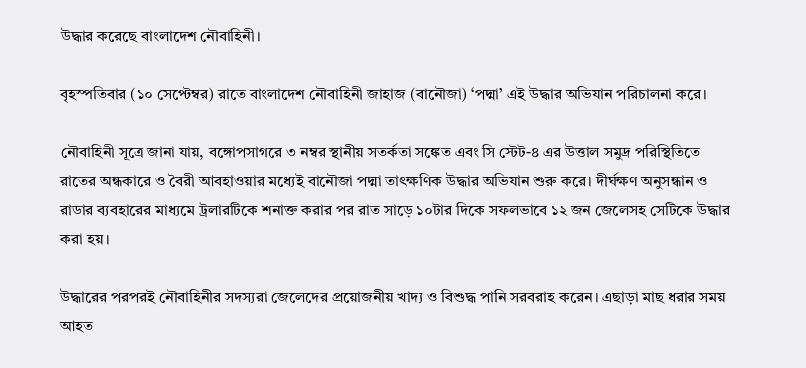উদ্ধার করেছে বাংলাদেশ নৌবাহিনী।

বৃহস্পতিবার (১০ সেপ্টেম্বর) রাতে বাংলাদেশ নৌবাহিনী জাহাজ (বানৌজা) ‘পদ্মা’ এই উদ্ধার অভিযান পরিচালনা করে।

নৌবাহিনী সূত্রে জানা যায়, বঙ্গোপসাগরে ৩ নম্বর স্থানীয় সতর্কতা সঙ্কেত এবং সি স্টেট-৪ এর উত্তাল সমুদ্র পরিস্থিতিতে রাতের অন্ধকারে ও বৈরী আবহাওয়ার মধ্যেই বানৌজা পদ্মা তাৎক্ষণিক উদ্ধার অভিযান শুরু করে। দীর্ঘক্ষণ অনুসন্ধান ও রাডার ব্যবহারের মাধ্যমে ট্রলারটিকে শনাক্ত করার পর রাত সাড়ে ১০টার দিকে সফলভাবে ১২ জন জেলেসহ সেটিকে উদ্ধার করা হয়।

উদ্ধারের পরপরই নৌবাহিনীর সদস্যরা জেলেদের প্রয়োজনীয় খাদ্য ও বিশুদ্ধ পানি সরবরাহ করেন। এছাড়া মাছ ধরার সময় আহত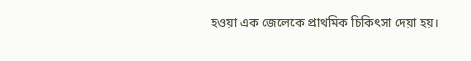হওয়া এক জেলেকে প্রাথমিক চিকিৎসা দেয়া হয়।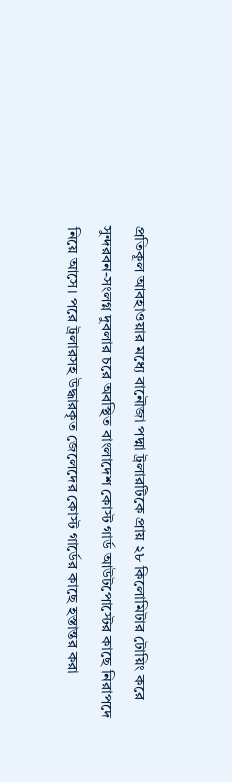প্রতিকূল আবহাওয়ার মধ্যে বানৌজা পদ্মা ট্রলারটিকে প্রায় ২৮ কিলোমিটার টোয়িং করে সুন্দরবন-সংলগ্ন দুবলার চরে অবস্থিত বাংলাদেশ কোস্ট গার্ড আউটপোস্টের কাছে নিরাপদে নিয়ে আসে। পরে ট্রলারসহ উদ্ধারকৃত জেলেদের কোস্ট গার্ডের কাছে হস্তান্তর করা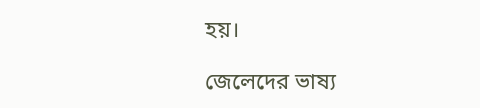হয়।

জেলেদের ভাষ্য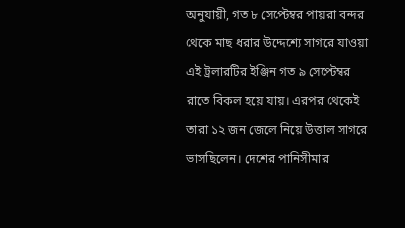অনুযায়ী, গত ৮ সেপ্টেম্বর পায়রা বন্দর থেকে মাছ ধরার উদ্দেশ্যে সাগরে যাওয়া এই ট্রলারটির ইঞ্জিন গত ৯ সেপ্টেম্বর রাতে বিকল হয়ে যায়। এরপর থেকেই তারা ১২ জন জেলে নিয়ে উত্তাল সাগরে ভাসছিলেন। দেশের পানিসীমার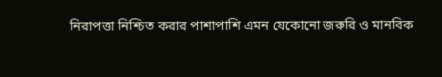নিরাপত্তা নিশ্চিত করার পাশাপাশি এমন যেকোনো জরুরি ও মানবিক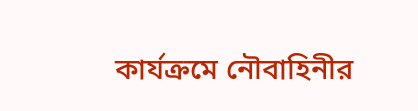কার্যক্রমে নৌবাহিনীর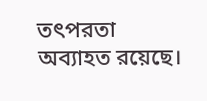তৎপরতা অব্যাহত রয়েছে।